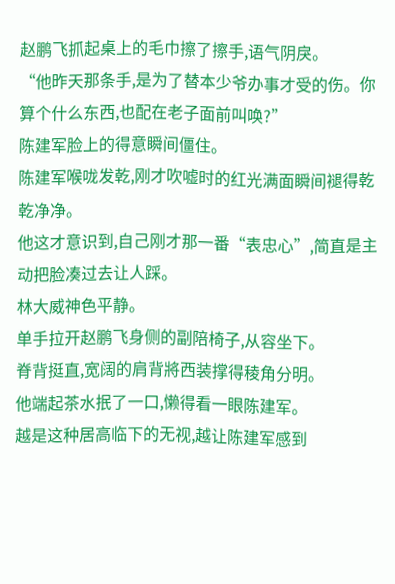赵鹏飞抓起桌上的毛巾擦了擦手,语气阴戾。
“他昨天那条手,是为了替本少爷办事才受的伤。你算个什么东西,也配在老子面前叫唤?”
陈建军脸上的得意瞬间僵住。
陈建军喉咙发乾,刚才吹嘘时的红光满面瞬间褪得乾乾净净。
他这才意识到,自己刚才那一番“表忠心”,简直是主动把脸凑过去让人踩。
林大威神色平静。
单手拉开赵鹏飞身侧的副陪椅子,从容坐下。
脊背挺直,宽阔的肩背將西装撑得稜角分明。
他端起茶水抿了一口,懒得看一眼陈建军。
越是这种居高临下的无视,越让陈建军感到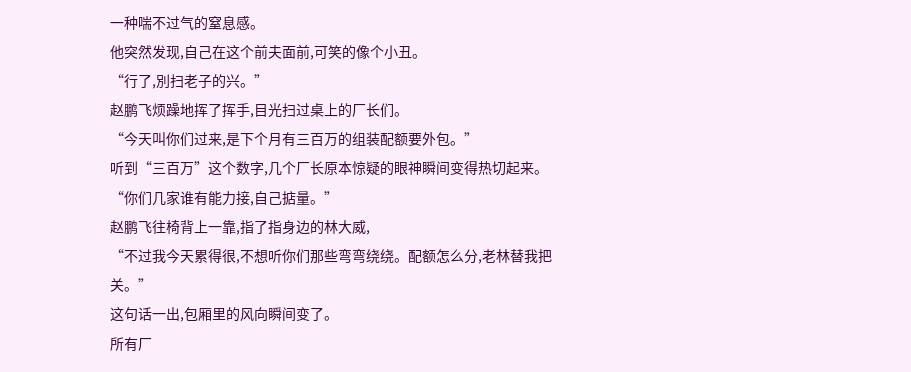一种喘不过气的窒息感。
他突然发现,自己在这个前夫面前,可笑的像个小丑。
“行了,別扫老子的兴。”
赵鹏飞烦躁地挥了挥手,目光扫过桌上的厂长们。
“今天叫你们过来,是下个月有三百万的组装配额要外包。”
听到“三百万”这个数字,几个厂长原本惊疑的眼神瞬间变得热切起来。
“你们几家谁有能力接,自己掂量。”
赵鹏飞往椅背上一靠,指了指身边的林大威,
“不过我今天累得很,不想听你们那些弯弯绕绕。配额怎么分,老林替我把关。”
这句话一出,包厢里的风向瞬间变了。
所有厂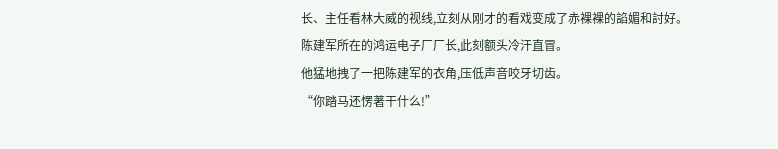长、主任看林大威的视线,立刻从刚才的看戏变成了赤裸裸的諂媚和討好。
陈建军所在的鸿运电子厂厂长,此刻额头冷汗直冒。
他猛地拽了一把陈建军的衣角,压低声音咬牙切齿。
“你踏马还愣著干什么!”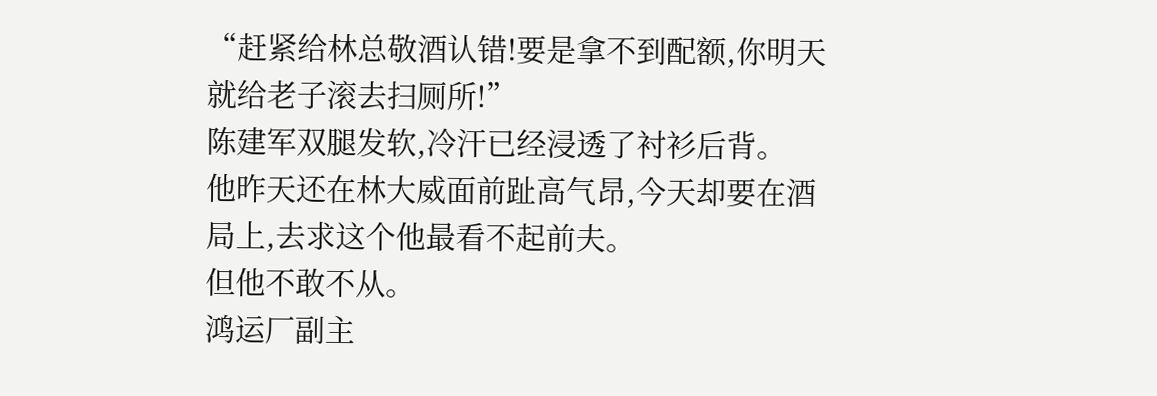“赶紧给林总敬酒认错!要是拿不到配额,你明天就给老子滚去扫厕所!”
陈建军双腿发软,冷汗已经浸透了衬衫后背。
他昨天还在林大威面前趾高气昂,今天却要在酒局上,去求这个他最看不起前夫。
但他不敢不从。
鸿运厂副主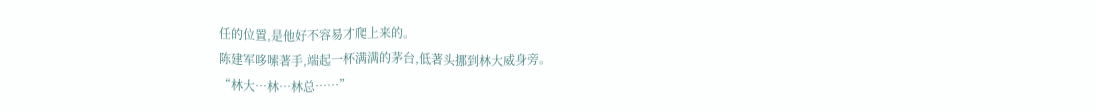任的位置,是他好不容易才爬上来的。
陈建军哆嗦著手,端起一杯满满的茅台,低著头挪到林大威身旁。
“林大…林…林总……”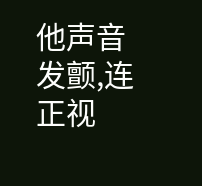他声音发颤,连正视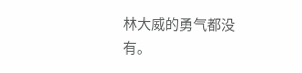林大威的勇气都没有。